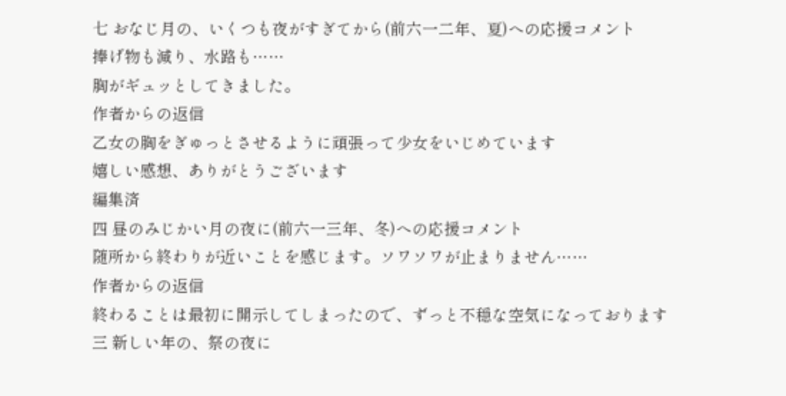七 おなじ月の、いくつも夜がすぎてから(前六一二年、夏)への応援コメント
捧げ物も減り、水路も……
胸がギュッとしてきました。
作者からの返信
乙女の胸をぎゅっとさせるように頑張って少女をいじめています
嬉しい感想、ありがとうございます
編集済
四 昼のみじかい月の夜に(前六一三年、冬)への応援コメント
随所から終わりが近いことを感じます。ソワソワが止まりません……
作者からの返信
終わることは最初に開示してしまったので、ずっと不穏な空気になっております
三 新しい年の、祭の夜に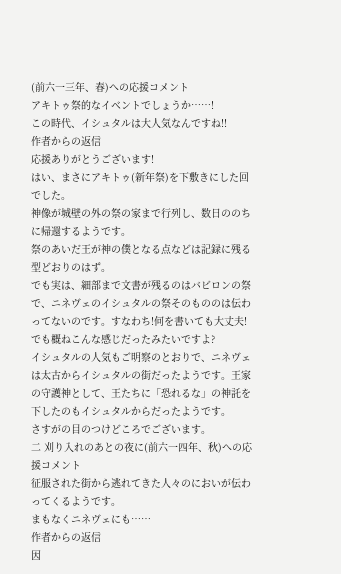(前六一三年、春)への応援コメント
アキトゥ祭的なイベントでしょうか……!
この時代、イシュタルは大人気なんですね!!
作者からの返信
応援ありがとうございます!
はい、まさにアキトゥ(新年祭)を下敷きにした回でした。
神像が城壁の外の祭の家まで行列し、数日ののちに帰還するようです。
祭のあいだ王が神の僕となる点などは記録に残る型どおりのはず。
でも実は、細部まで文書が残るのはバビロンの祭で、ニネヴェのイシュタルの祭そのもののは伝わってないのです。すなわち!何を書いても大丈夫!でも概ねこんな感じだったみたいですよ?
イシュタルの人気もご明察のとおりで、ニネヴェは太古からイシュタルの街だったようです。王家の守護神として、王たちに「恐れるな」の神託を下したのもイシュタルからだったようです。
さすがの目のつけどころでございます。
二 刈り入れのあとの夜に(前六一四年、秋)への応援コメント
征服された街から逃れてきた人々のにおいが伝わってくるようです。
まもなくニネヴェにも……
作者からの返信
因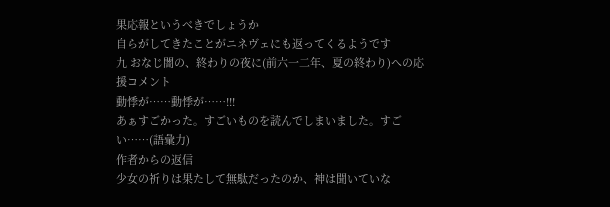果応報というべきでしょうか
自らがしてきたことがニネヴェにも返ってくるようです
九 おなじ闇の、終わりの夜に(前六一二年、夏の終わり)への応援コメント
動悸が……動悸が……!!!
あぁすごかった。すごいものを読んでしまいました。すごい……(語彙力)
作者からの返信
少女の祈りは果たして無駄だったのか、神は聞いていな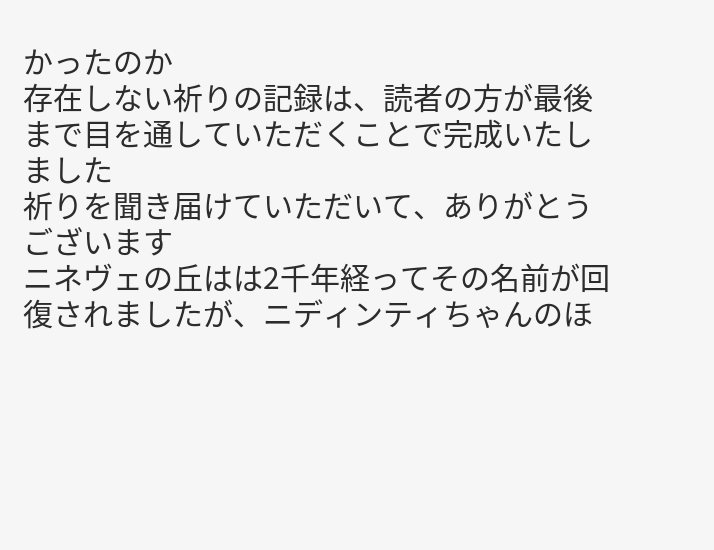かったのか
存在しない祈りの記録は、読者の方が最後まで目を通していただくことで完成いたしました
祈りを聞き届けていただいて、ありがとうございます
ニネヴェの丘はは2千年経ってその名前が回復されましたが、ニディンティちゃんのほ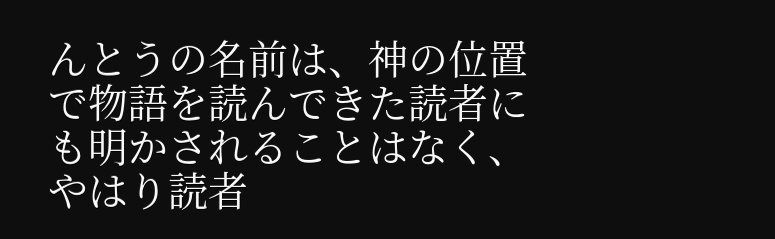んとうの名前は、神の位置で物語を読んできた読者にも明かされることはなく、やはり読者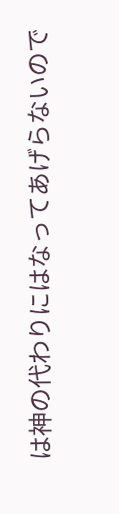は神の代わりにはなってあげらないので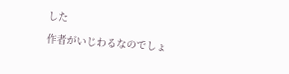した
作者がいじわるなのでしょ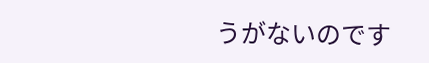うがないのです